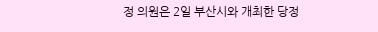정 의원은 2일 부산시와 개최한 당정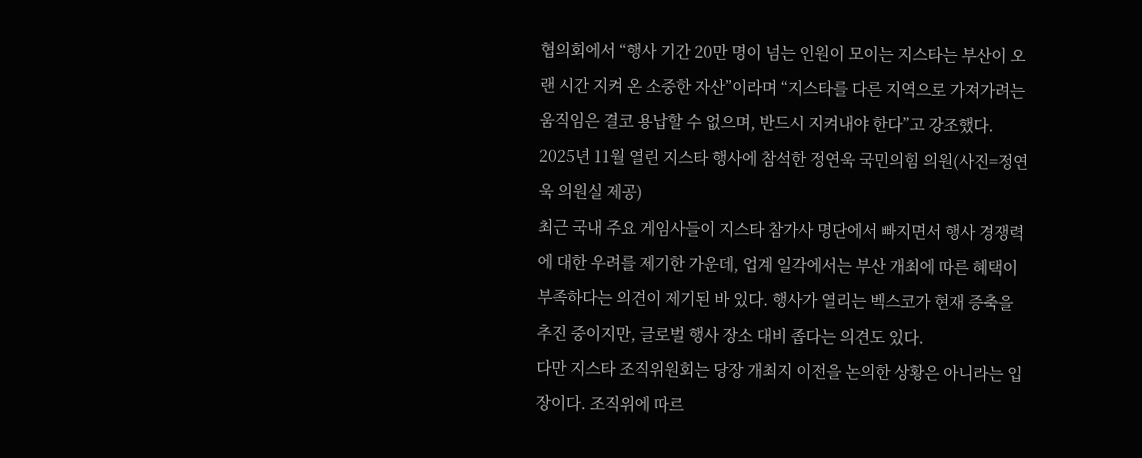협의회에서 “행사 기간 20만 명이 넘는 인원이 모이는 지스타는 부산이 오랜 시간 지켜 온 소중한 자산”이라며 “지스타를 다른 지역으로 가져가려는 움직임은 결코 용납할 수 없으며, 반드시 지켜내야 한다”고 강조했다.
2025년 11월 열린 지스타 행사에 참석한 정연욱 국민의힘 의원(사진=정연욱 의원실 제공)
최근 국내 주요 게임사들이 지스타 참가사 명단에서 빠지면서 행사 경쟁력에 대한 우려를 제기한 가운데, 업계 일각에서는 부산 개최에 따른 혜택이 부족하다는 의견이 제기된 바 있다. 행사가 열리는 벡스코가 현재 증축을 추진 중이지만, 글로벌 행사 장소 대비 좁다는 의견도 있다.
다만 지스타 조직위원회는 당장 개최지 이전을 논의한 상황은 아니라는 입장이다. 조직위에 따르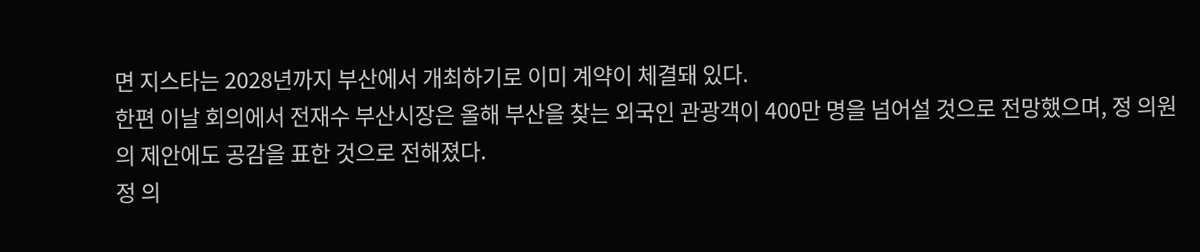면 지스타는 2028년까지 부산에서 개최하기로 이미 계약이 체결돼 있다.
한편 이날 회의에서 전재수 부산시장은 올해 부산을 찾는 외국인 관광객이 400만 명을 넘어설 것으로 전망했으며, 정 의원의 제안에도 공감을 표한 것으로 전해졌다.
정 의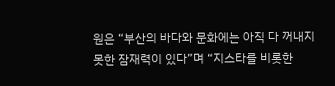원은 “부산의 바다와 문화에는 아직 다 꺼내지 못한 잠재력이 있다”며 “지스타를 비롯한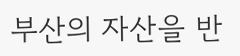부산의 자산을 반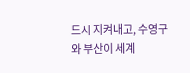드시 지켜내고, 수영구와 부산이 세계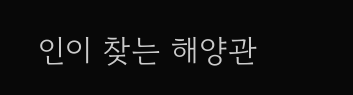인이 찾는 해양관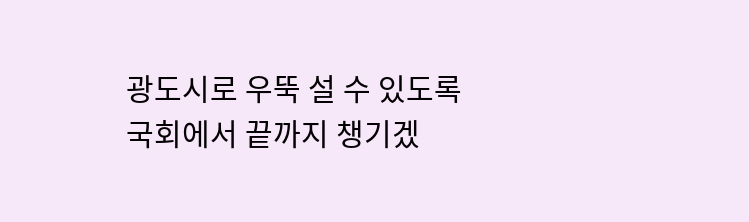광도시로 우뚝 설 수 있도록 국회에서 끝까지 챙기겠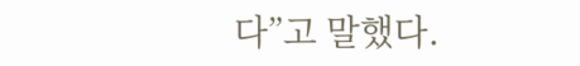다”고 말했다.